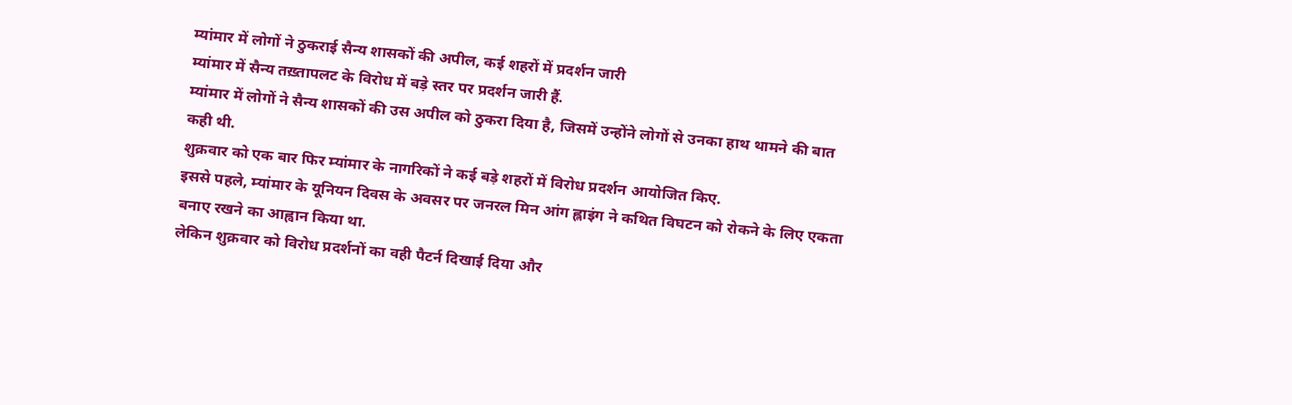म्यांमार में लोगों ने ठुकराई सैन्य शासकों की अपील, कई शहरों में प्रदर्शन जारी
म्यांमार में सैन्य तख़्तापलट के विरोध में बड़े स्तर पर प्रदर्शन जारी हैं.
म्यांमार में लोगों ने सैन्य शासकों की उस अपील को ठुकरा दिया है, जिसमें उन्होंने लोगों से उनका हाथ थामने की बात कही थी.
शुक्रवार को एक बार फिर म्यांमार के नागरिकों ने कई बड़े शहरों में विरोध प्रदर्शन आयोजित किए.
इससे पहले, म्यांमार के यूनियन दिवस के अवसर पर जनरल मिन आंग ह्लाइंग ने कथित विघटन को रोकने के लिए एकता बनाए रखने का आह्वान किया था.
लेकिन शुक्रवार को विरोध प्रदर्शनों का वही पैटर्न दिखाई दिया और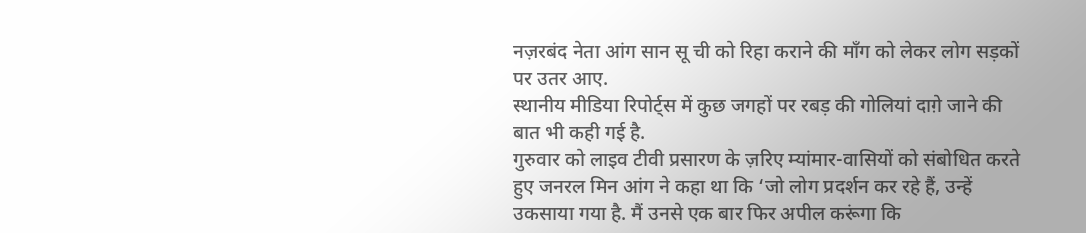नज़रबंद नेता आंग सान सू ची को रिहा कराने की माँग को लेकर लोग सड़कों पर उतर आए.
स्थानीय मीडिया रिपोर्ट्स में कुछ जगहों पर रबड़ की गोलियां दाग़े जाने की बात भी कही गई है.
गुरुवार को लाइव टीवी प्रसारण के ज़रिए म्यांमार-वासियों को संबोधित करते हुए जनरल मिन आंग ने कहा था कि ‘जो लोग प्रदर्शन कर रहे हैं, उन्हें उकसाया गया है. मैं उनसे एक बार फिर अपील करूंगा कि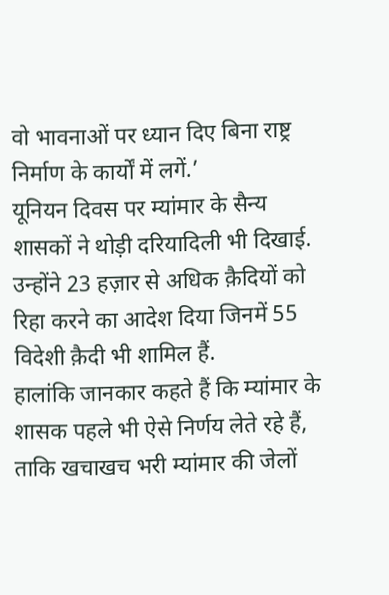वो भावनाओं पर ध्यान दिए बिना राष्ट्र निर्माण के कार्यों में लगें.’
यूनियन दिवस पर म्यांमार के सैन्य शासकों ने थोड़ी दरियादिली भी दिखाई. उन्होंने 23 हज़ार से अधिक क़ैदियों को रिहा करने का आदेश दिया जिनमें 55 विदेशी क़ैदी भी शामिल हैं.
हालांकि जानकार कहते हैं कि म्यांमार के शासक पहले भी ऐसे निर्णय लेते रहे हैं, ताकि खचाखच भरी म्यांमार की जेलों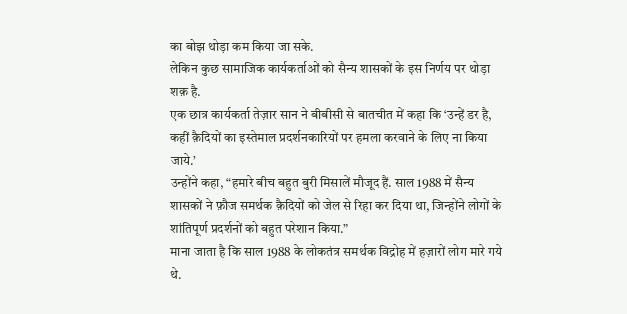का बोझ थोड़ा कम किया जा सके.
लेकिन कुछ सामाजिक कार्यकर्ताओं को सैन्य शासकों के इस निर्णय पर थोड़ा शक़ है.
एक छात्र कार्यकर्ता तेज़ार सान ने बीबीसी से बातचीत में कहा कि ‘उन्हें डर है, कहीं क़ैदियों का इस्तेमाल प्रदर्शनकारियों पर हमला करवाने के लिए ना किया जाये.’
उन्होंने कहा, “हमारे बीच बहुत बुरी मिसालें मौजूद हैं. साल 1988 में सैन्य शासकों ने फ़ौज समर्थक क़ैदियों को जेल से रिहा कर दिया था, जिन्होंने लोगों के शांतिपूर्ण प्रदर्शनों को बहुत परेशान किया.”
माना जाता है कि साल 1988 के लोकतंत्र समर्थक विद्रोह में हज़ारों लोग मारे गये थे.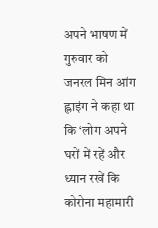अपने भाषण में गुरुवार को जनरल मिन आंग ह्लाइंग ने कहा था कि ‘लोग अपने घरों में रहें और ध्यान रखें कि कोरोना महामारी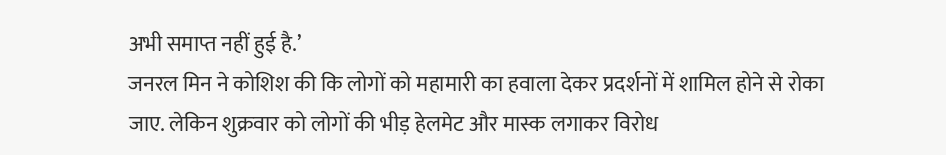अभी समाप्त नहीं हुई है.’
जनरल मिन ने कोशिश की कि लोगों को महामारी का हवाला देकर प्रदर्शनों में शामिल होने से रोका जाए. लेकिन शुक्रवार को लोगों की भीड़ हेलमेट और मास्क लगाकर विरोध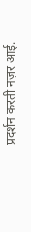प्रदर्शन करती नज़र आई.